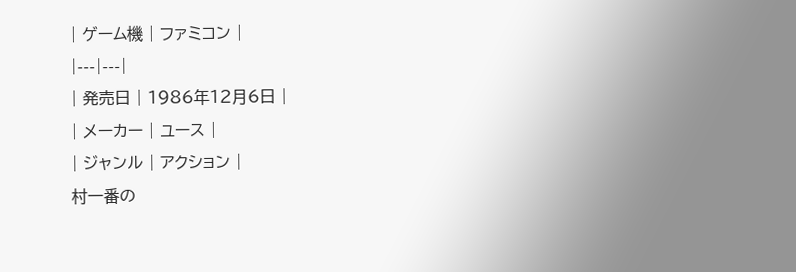| ゲーム機 | ファミコン |
|---|---|
| 発売日 | 1986年12月6日 |
| メーカー | ユース |
| ジャンル | アクション |
村一番の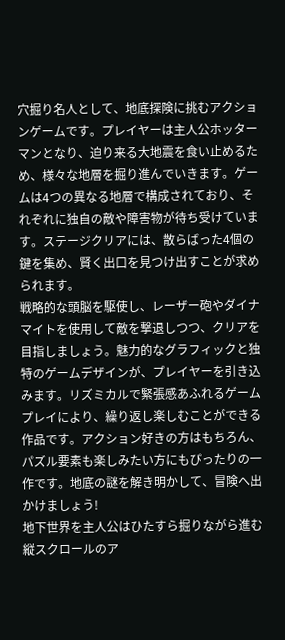穴掘り名人として、地底探険に挑むアクションゲームです。プレイヤーは主人公ホッターマンとなり、迫り来る大地震を食い止めるため、様々な地層を掘り進んでいきます。ゲームは4つの異なる地層で構成されており、それぞれに独自の敵や障害物が待ち受けています。ステージクリアには、散らばった4個の鍵を集め、賢く出口を見つけ出すことが求められます。
戦略的な頭脳を駆使し、レーザー砲やダイナマイトを使用して敵を撃退しつつ、クリアを目指しましょう。魅力的なグラフィックと独特のゲームデザインが、プレイヤーを引き込みます。リズミカルで緊張感あふれるゲームプレイにより、繰り返し楽しむことができる作品です。アクション好きの方はもちろん、パズル要素も楽しみたい方にもぴったりの一作です。地底の謎を解き明かして、冒険へ出かけましょう!
地下世界を主人公はひたすら掘りながら進む縦スクロールのア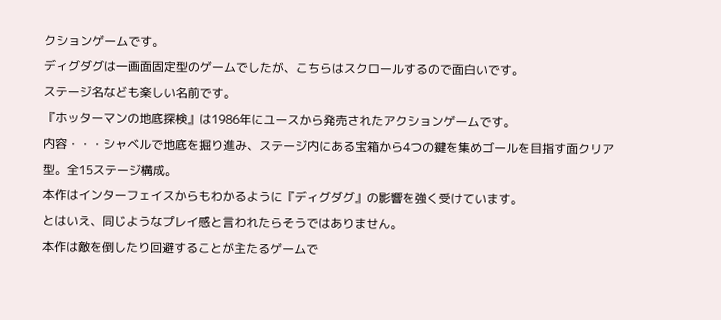クションゲームです。
ディグダグは一画面固定型のゲームでしたが、こちらはスクロールするので面白いです。
ステージ名なども楽しい名前です。
『ホッターマンの地底探検』は1986年にユースから発売されたアクションゲームです。
内容・・・シャベルで地底を掘り進み、ステージ内にある宝箱から4つの鍵を集めゴールを目指す面クリア型。全15ステージ構成。
本作はインターフェイスからもわかるように『ディグダグ』の影響を強く受けています。
とはいえ、同じようなプレイ感と言われたらそうではありません。
本作は敵を倒したり回避することが主たるゲームで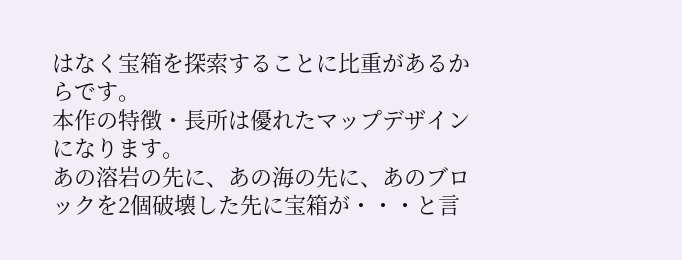はなく宝箱を探索することに比重があるからです。
本作の特徴・長所は優れたマップデザインになります。
あの溶岩の先に、あの海の先に、あのブロックを2個破壊した先に宝箱が・・・と言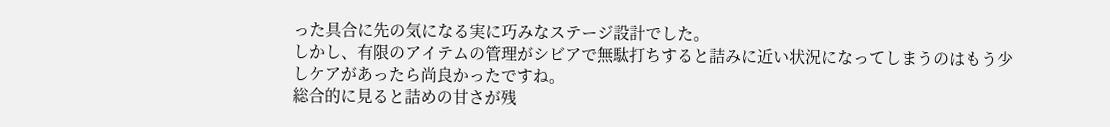った具合に先の気になる実に巧みなステージ設計でした。
しかし、有限のアイテムの管理がシビアで無駄打ちすると詰みに近い状況になってしまうのはもう少しケアがあったら尚良かったですね。
総合的に見ると詰めの甘さが残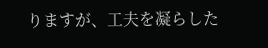りますが、工夫を凝らした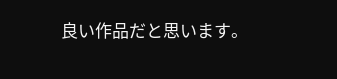良い作品だと思います。